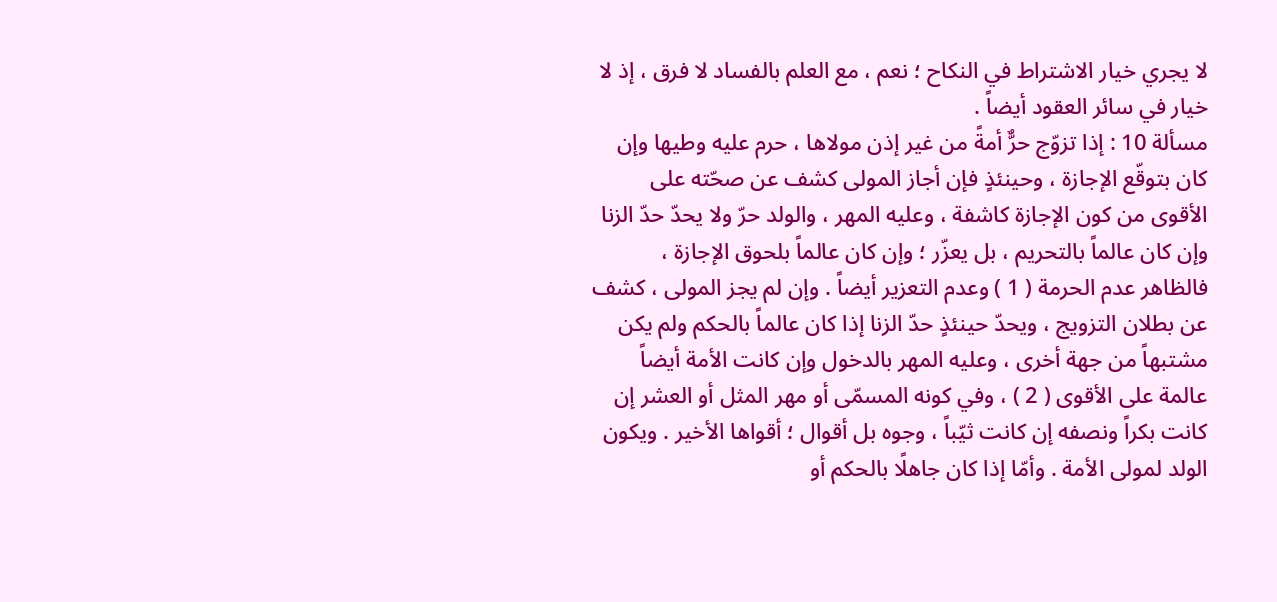لا يجري خيار الاشتراط في النكاح ؛ نعم ، مع العلم بالفساد لا فرق ، إذ لا خيار في سائر العقود أيضاً .
مسألة 10 : إذا تزوّج حرٌّ أمةً من غير إذن مولاها ، حرم عليه وطيها وإن كان بتوقّع الإجازة ، وحينئذٍ فإن أجاز المولى كشف عن صحّته على الأقوى من كون الإجازة كاشفة ، وعليه المهر ، والولد حرّ ولا يحدّ حدّ الزنا وإن كان عالماً بالتحريم ، بل يعزّر ؛ وإن كان عالماً بلحوق الإجازة ، فالظاهر عدم الحرمة ( 1 ) وعدم التعزير أيضاً . وإن لم يجز المولى ، كشف عن بطلان التزويج ، ويحدّ حينئذٍ حدّ الزنا إذا كان عالماً بالحكم ولم يكن مشتبهاً من جهة أخرى ، وعليه المهر بالدخول وإن كانت الأمة أيضاً عالمة على الأقوى ( 2 ) ، وفي كونه المسمّى أو مهر المثل أو العشر إن كانت بكراً ونصفه إن كانت ثيّباً ، وجوه بل أقوال ؛ أقواها الأخير . ويكون الولد لمولى الأمة . وأمّا إذا كان جاهلًا بالحكم أو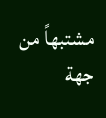مشتبهاً من جهة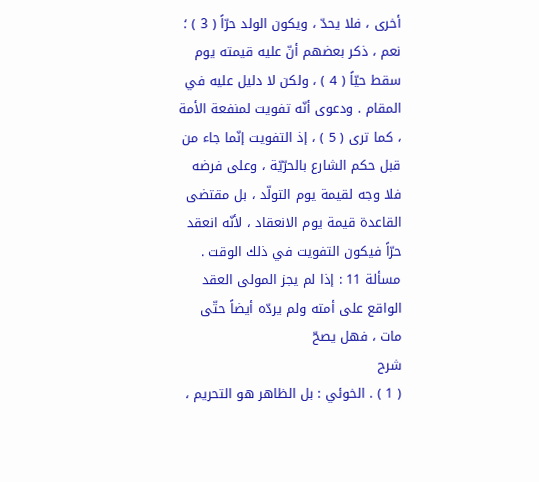أخرى ، فلا يحدّ ، ويكون الولد حرّاً ( 3 ) ؛ نعم ، ذكر بعضهم أنّ عليه قيمته يوم سقط حيّاً ( 4 ) ، ولكن لا دليل عليه في المقام . ودعوى أنّه تفويت لمنفعة الأمة ، كما ترى ( 5 ) ، إذ التفويت إنّما جاء من قبل حكم الشارع بالحرّيّة ، وعلى فرضه فلا وجه لقيمة يوم التولّد ، بل مقتضى القاعدة قيمة يوم الانعقاد ، لأنّه انعقد حرّاً فيكون التفويت في ذلك الوقت .
مسألة 11 : إذا لم يجز المولى العقد الواقع على أمته ولم يردّه أيضاً حتّى مات ، فهل يصحّ
شرح
( 1 ) . الخوئي : بل الظاهر هو التحريم ،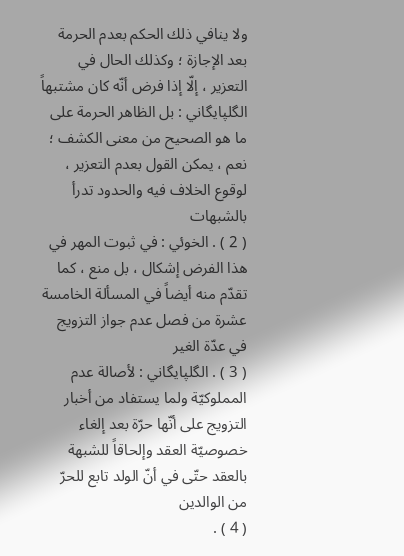ولا ينافي ذلك الحكم بعدم الحرمة بعد الإجازة ؛ وكذلك الحال في التعزير ، إلّا إذا فرض أنّه كان مشتبهاً
الگلپايگاني : بل الظاهر الحرمة على ما هو الصحيح من معنى الكشف ؛ نعم ، يمكن القول بعدم التعزير ، لوقوع الخلاف فيه والحدود تدرأ بالشبهات
( 2 ) . الخوئي : في ثبوت المهر في هذا الفرض إشكال ، بل منع ، كما تقدّم منه أيضاً في المسألة الخامسة عشرة من فصل عدم جواز التزويج في عدّة الغير
( 3 ) . الگلپايگاني : لأصالة عدم المملوكيّة ولما يستفاد من أخبار التزويج على أنّها حرّة بعد إلغاء خصوصيّة العقد وإلحاقاً للشبهة بالعقد حتّى في أنّ الولد تابع للحرّ من الوالدين
( 4 ) .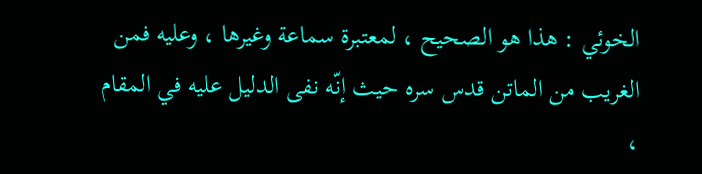الخوئي : هذا هو الصحيح ، لمعتبرة سماعة وغيرها ، وعليه فمن الغريب من الماتن قدس سره حيث إنّه نفى الدليل عليه في المقام ،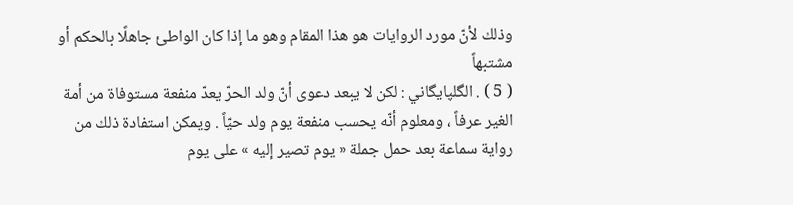وذلك لأنّ مورد الروايات هو هذا المقام وهو ما إذا كان الواطئ جاهلًا بالحكم أو مشتبهاً
( 5 ) . الگلپايگاني : لكن لا يبعد دعوى أنّ ولد الحرّ يعدّ منفعة مستوفاة من أمة الغير عرفاً ، ومعلوم أنّه يحسب منفعة يوم ولد حيّاً . ويمكن استفادة ذلك من رواية سماعة بعد حمل جملة « يوم تصير إليه » على يوم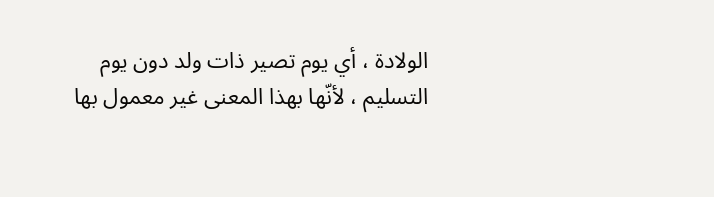الولادة ، أي يوم تصير ذات ولد دون يوم التسليم ، لأنّها بهذا المعنى غير معمول بها